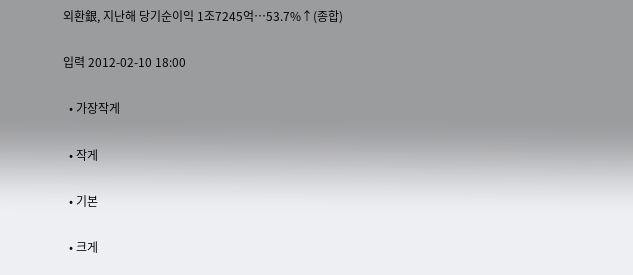외환銀, 지난해 당기순이익 1조7245억…53.7%↑(종합)

입력 2012-02-10 18:00

  • 가장작게

  • 작게

  • 기본

  • 크게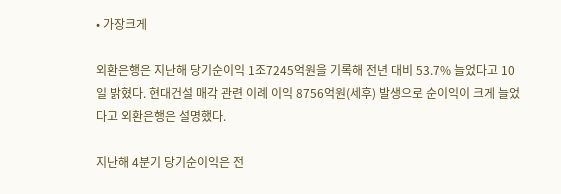• 가장크게

외환은행은 지난해 당기순이익 1조7245억원을 기록해 전년 대비 53.7% 늘었다고 10일 밝혔다. 현대건설 매각 관련 이례 이익 8756억원(세후) 발생으로 순이익이 크게 늘었다고 외환은행은 설명했다.

지난해 4분기 당기순이익은 전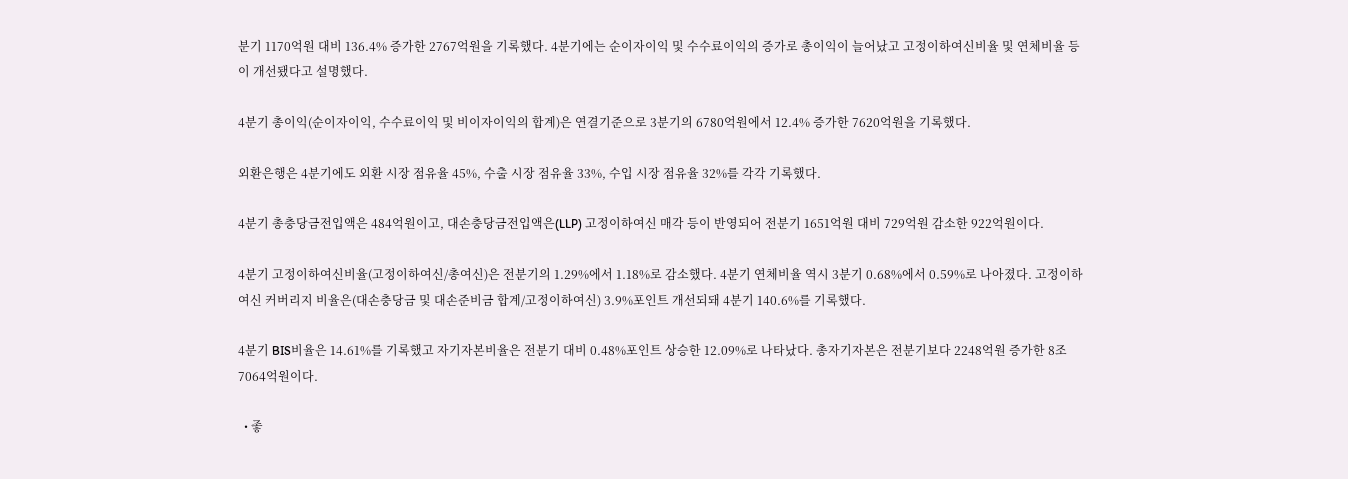분기 1170억원 대비 136.4% 증가한 2767억원을 기록했다. 4분기에는 순이자이익 및 수수료이익의 증가로 총이익이 늘어났고 고정이하여신비율 및 연체비율 등이 개선됐다고 설명했다.

4분기 총이익(순이자이익, 수수료이익 및 비이자이익의 합계)은 연결기준으로 3분기의 6780억원에서 12.4% 증가한 7620억원을 기록했다.

외환은행은 4분기에도 외환 시장 점유율 45%, 수출 시장 점유율 33%, 수입 시장 점유율 32%를 각각 기록했다.

4분기 총충당금전입액은 484억원이고, 대손충당금전입액은(LLP) 고정이하여신 매각 등이 반영되어 전분기 1651억원 대비 729억원 감소한 922억원이다.

4분기 고정이하여신비율(고정이하여신/총여신)은 전분기의 1.29%에서 1.18%로 감소했다. 4분기 연체비율 역시 3분기 0.68%에서 0.59%로 나아졌다. 고정이하여신 커버리지 비율은(대손충당금 및 대손준비금 합계/고정이하여신) 3.9%포인트 개선되돼 4분기 140.6%를 기록했다.

4분기 BIS비율은 14.61%를 기록했고 자기자본비율은 전분기 대비 0.48%포인트 상승한 12.09%로 나타났다. 총자기자본은 전분기보다 2248억원 증가한 8조7064억원이다.

  • 좋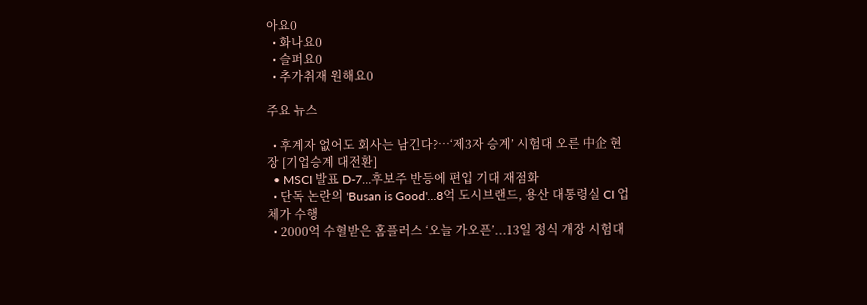아요0
  • 화나요0
  • 슬퍼요0
  • 추가취재 원해요0

주요 뉴스

  • 후계자 없어도 회사는 남긴다?…‘제3자 승계’ 시험대 오른 中企 현장 [기업승계 대전환]
  • MSCI 발표 D-7…후보주 반등에 편입 기대 재점화
  • 단독 논란의 'Busan is Good'…8억 도시브랜드, 용산 대통령실 CI 업체가 수행
  • 2000억 수혈받은 홈플러스 ‘오늘 가오픈’...13일 정식 개장 시험대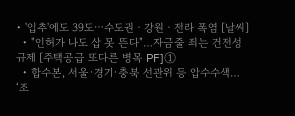• '입추'에도 39도⋯수도권ㆍ강원ㆍ전라 폭염 [날씨]
  • "인허가 나도 삽 못 뜬다"…자금줄 죄는 건전성 규제 [주택공급 또다른 병목 PF]①
  • 합수본, 서울·경기·충북 선관위 등 압수수색… ‘조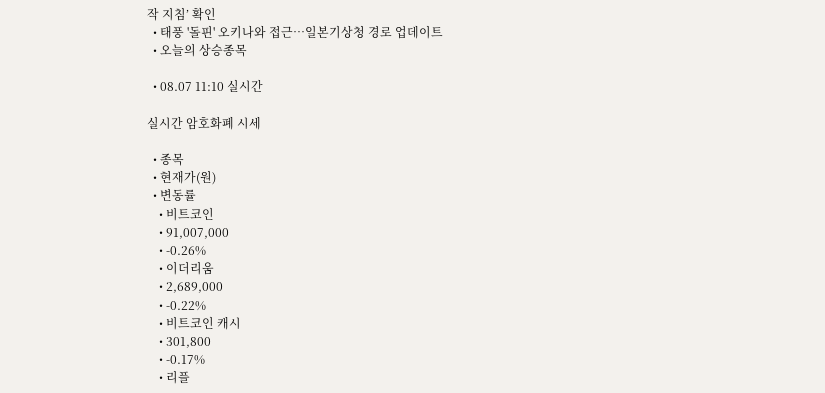작 지침’ 확인
  • 태풍 '돌핀' 오키나와 접근…일본기상청 경로 업데이트
  • 오늘의 상승종목

  • 08.07 11:10 실시간

실시간 암호화폐 시세

  • 종목
  • 현재가(원)
  • 변동률
    • 비트코인
    • 91,007,000
    • -0.26%
    • 이더리움
    • 2,689,000
    • -0.22%
    • 비트코인 캐시
    • 301,800
    • -0.17%
    • 리플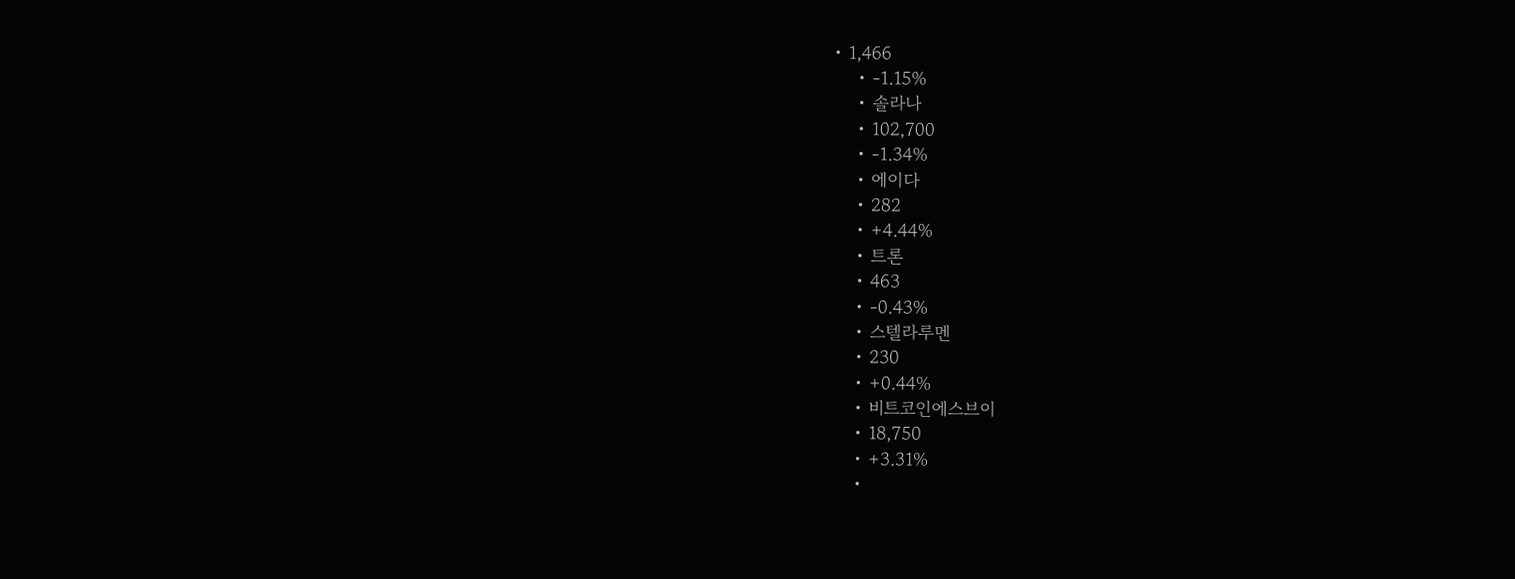• 1,466
    • -1.15%
    • 솔라나
    • 102,700
    • -1.34%
    • 에이다
    • 282
    • +4.44%
    • 트론
    • 463
    • -0.43%
    • 스텔라루멘
    • 230
    • +0.44%
    • 비트코인에스브이
    • 18,750
    • +3.31%
    •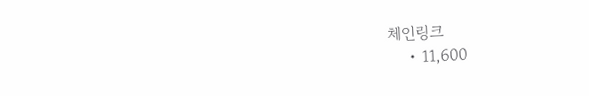체인링크
    • 11,600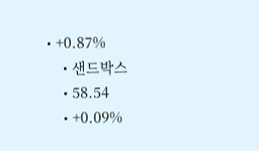• +0.87%
    • 샌드박스
    • 58.54
    • +0.09%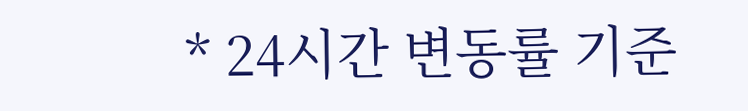* 24시간 변동률 기준